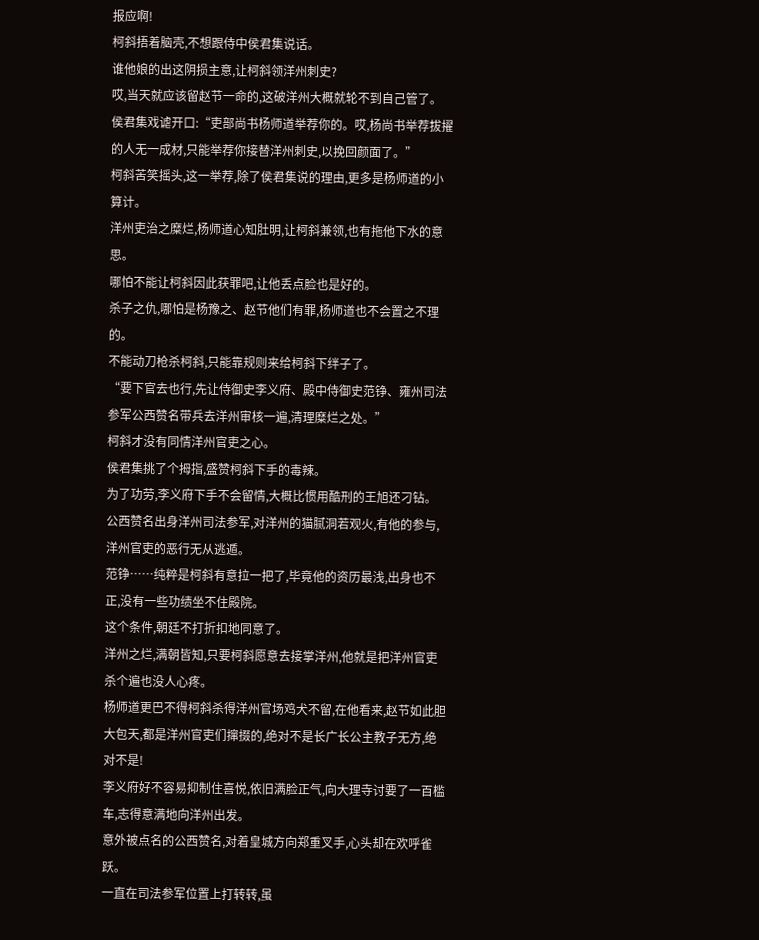报应啊!
柯斜捂着脑壳,不想跟侍中侯君集说话。
谁他娘的出这阴损主意,让柯斜领洋州刺史?
哎,当天就应该留赵节一命的,这破洋州大概就轮不到自己管了。
侯君集戏谑开口:“吏部尚书杨师道举荐你的。哎,杨尚书举荐拔擢的人无一成材,只能举荐你接替洋州刺史,以挽回颜面了。”
柯斜苦笑摇头,这一举荐,除了侯君集说的理由,更多是杨师道的小算计。
洋州吏治之糜烂,杨师道心知肚明,让柯斜兼领,也有拖他下水的意思。
哪怕不能让柯斜因此获罪吧,让他丢点脸也是好的。
杀子之仇,哪怕是杨豫之、赵节他们有罪,杨师道也不会置之不理的。
不能动刀枪杀柯斜,只能靠规则来给柯斜下绊子了。
“要下官去也行,先让侍御史李义府、殿中侍御史范铮、雍州司法参军公西赞名带兵去洋州审核一遍,清理糜烂之处。”
柯斜才没有同情洋州官吏之心。
侯君集挑了个拇指,盛赞柯斜下手的毒辣。
为了功劳,李义府下手不会留情,大概比惯用酷刑的王旭还刁钻。
公西赞名出身洋州司法参军,对洋州的猫腻洞若观火,有他的参与,洋州官吏的恶行无从逃遁。
范铮……纯粹是柯斜有意拉一把了,毕竟他的资历最浅,出身也不正,没有一些功绩坐不住殿院。
这个条件,朝廷不打折扣地同意了。
洋州之烂,满朝皆知,只要柯斜愿意去接掌洋州,他就是把洋州官吏杀个遍也没人心疼。
杨师道更巴不得柯斜杀得洋州官场鸡犬不留,在他看来,赵节如此胆大包天,都是洋州官吏们撺掇的,绝对不是长广长公主教子无方,绝对不是!
李义府好不容易抑制住喜悦,依旧满脸正气,向大理寺讨要了一百槛车,志得意满地向洋州出发。
意外被点名的公西赞名,对着皇城方向郑重叉手,心头却在欢呼雀跃。
一直在司法参军位置上打转转,虽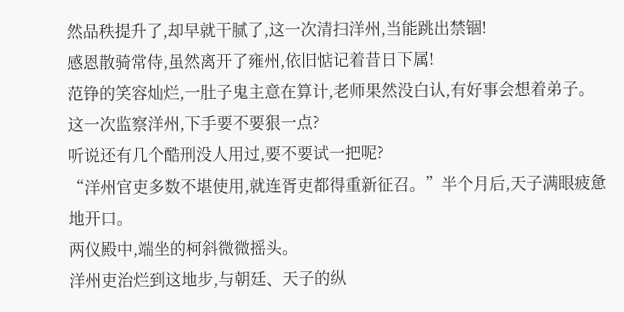然品秩提升了,却早就干腻了,这一次清扫洋州,当能跳出禁锢!
感恩散骑常侍,虽然离开了雍州,依旧惦记着昔日下属!
范铮的笑容灿烂,一肚子鬼主意在算计,老师果然没白认,有好事会想着弟子。
这一次监察洋州,下手要不要狠一点?
听说还有几个酷刑没人用过,要不要试一把呢?
“洋州官吏多数不堪使用,就连胥吏都得重新征召。”半个月后,天子满眼疲惫地开口。
两仪殿中,端坐的柯斜微微摇头。
洋州吏治烂到这地步,与朝廷、天子的纵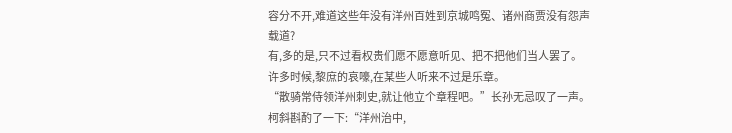容分不开,难道这些年没有洋州百姓到京城鸣冤、诸州商贾没有怨声载道?
有,多的是,只不过看权贵们愿不愿意听见、把不把他们当人罢了。
许多时候,黎庶的哀嚎,在某些人听来不过是乐章。
“散骑常侍领洋州刺史,就让他立个章程吧。”长孙无忌叹了一声。
柯斜斟酌了一下:“洋州治中,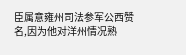臣属意雍州司法参军公西赞名,因为他对洋州情况熟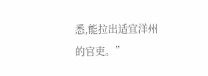悉,能拉出适宜洋州的官吏。”